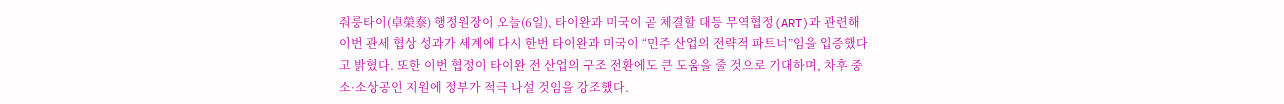줘룽타이(卓榮泰) 행정원장이 오늘(6일), 타이완과 미국이 곧 체결할 대등 무역협정(ART)과 관련해 이번 관세 협상 성과가 세계에 다시 한번 타이완과 미국이 “민주 산업의 전략적 파트너”임을 입증했다고 밝혔다. 또한 이번 협정이 타이완 전 산업의 구조 전환에도 큰 도움을 줄 것으로 기대하며, 차후 중소·소상공인 지원에 정부가 적극 나설 것임을 강조했다.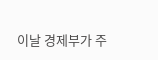이날 경제부가 주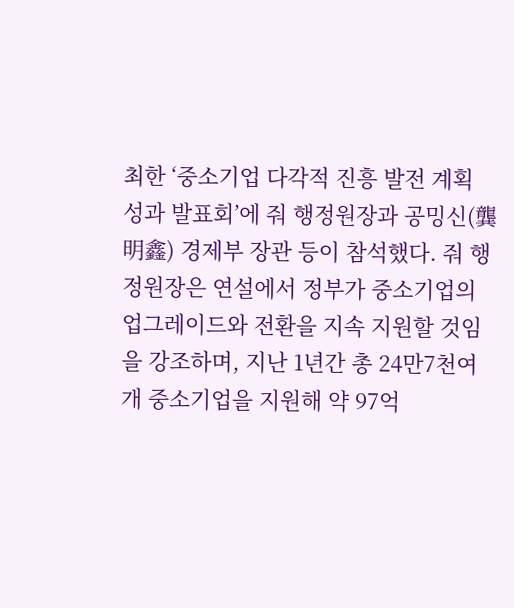최한 ‘중소기업 다각적 진흥 발전 계획 성과 발표회’에 줘 행정원장과 공밍신(龔明鑫) 경제부 장관 등이 참석했다. 줘 행정원장은 연설에서 정부가 중소기업의 업그레이드와 전환을 지속 지원할 것임을 강조하며, 지난 1년간 총 24만7천여 개 중소기업을 지원해 약 97억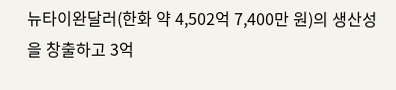뉴타이완달러(한화 약 4,502억 7,400만 원)의 생산성을 창출하고 3억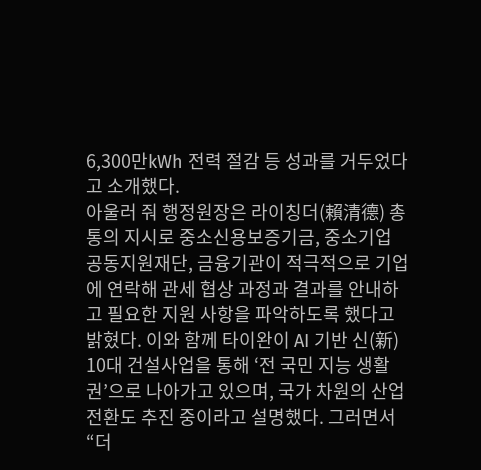6,300만kWh 전력 절감 등 성과를 거두었다고 소개했다.
아울러 줘 행정원장은 라이칭더(賴清德) 총통의 지시로 중소신용보증기금, 중소기업 공동지원재단, 금융기관이 적극적으로 기업에 연락해 관세 협상 과정과 결과를 안내하고 필요한 지원 사항을 파악하도록 했다고 밝혔다. 이와 함께 타이완이 AI 기반 신(新) 10대 건설사업을 통해 ‘전 국민 지능 생활권’으로 나아가고 있으며, 국가 차원의 산업 전환도 추진 중이라고 설명했다. 그러면서 “더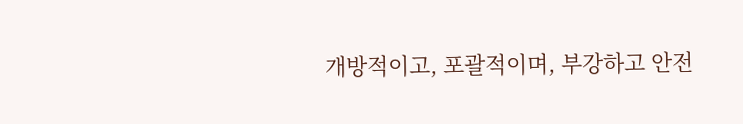개방적이고, 포괄적이며, 부강하고 안전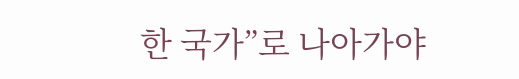한 국가”로 나아가야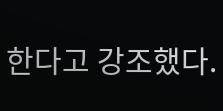한다고 강조했다.